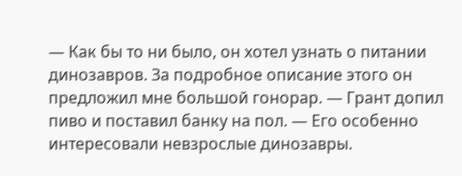— Как бы то ни было, он хотел узнать о питании динозавров. За подробное описание этого он предложил мне большой гонорар. — Грант допил пиво и поставил банку на пол. — Его особенно интересовали невзрослые динозавры.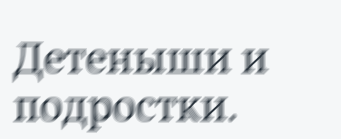Детеныши и подростки.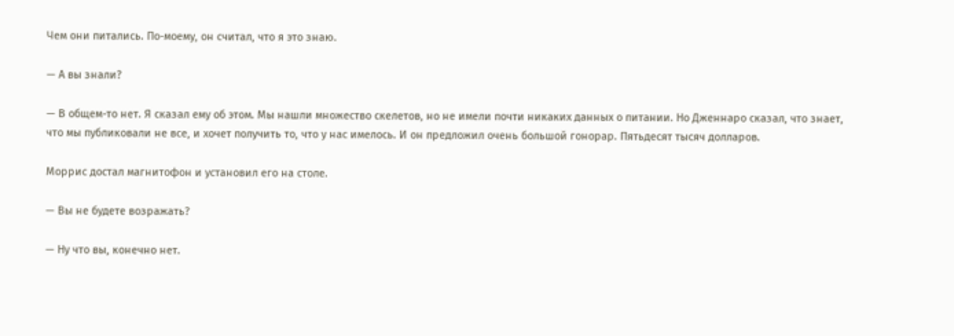Чем они питались. По-моему, он считал, что я это знаю.

— А вы знали?

— В общем-то нет. Я сказал ему об этом. Мы нашли множество скелетов, но не имели почти никаких данных о питании. Но Дженнаро сказал, что знает, что мы публиковали не все, и хочет получить то, что у нас имелось. И он предложил очень большой гонорар. Пятьдесят тысяч долларов.

Моррис достал магнитофон и установил его на столе.

— Вы не будете возражать?

— Ну что вы, конечно нет.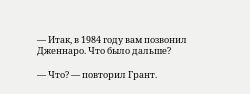— Итак, в 1984 году вам позвонил Дженнаро. Что было дальше?

— Что? — повторил Грант.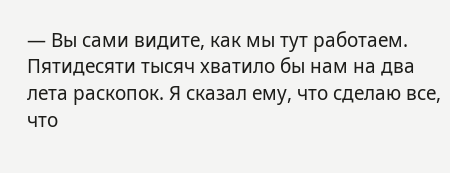— Вы сами видите, как мы тут работаем. Пятидесяти тысяч хватило бы нам на два лета раскопок. Я сказал ему, что сделаю все, что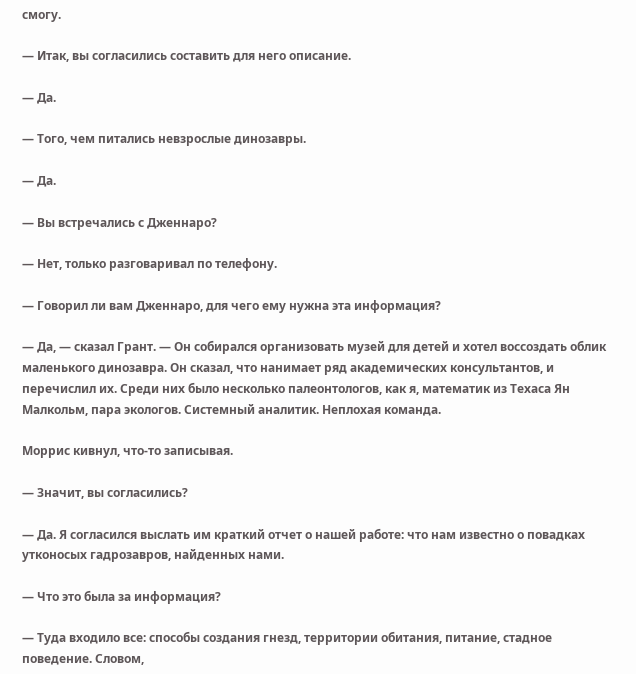смогу.

— Итак, вы согласились составить для него описание.

— Да.

— Того, чем питались невзрослые динозавры.

— Да.

— Вы встречались с Дженнаро?

— Нет, только разговаривал по телефону.

— Говорил ли вам Дженнаро, для чего ему нужна эта информация?

— Да, — сказал Грант. — Он собирался организовать музей для детей и хотел воссоздать облик маленького динозавра. Он сказал, что нанимает ряд академических консультантов, и перечислил их. Среди них было несколько палеонтологов, как я, математик из Техаса Ян Малкольм, пара экологов. Системный аналитик. Неплохая команда.

Моррис кивнул, что-то записывая.

— Значит, вы согласились?

— Да. Я согласился выслать им краткий отчет о нашей работе: что нам известно о повадках утконосых гадрозавров, найденных нами.

— Что это была за информация?

— Туда входило все: способы создания гнезд, территории обитания, питание, стадное поведение. Словом,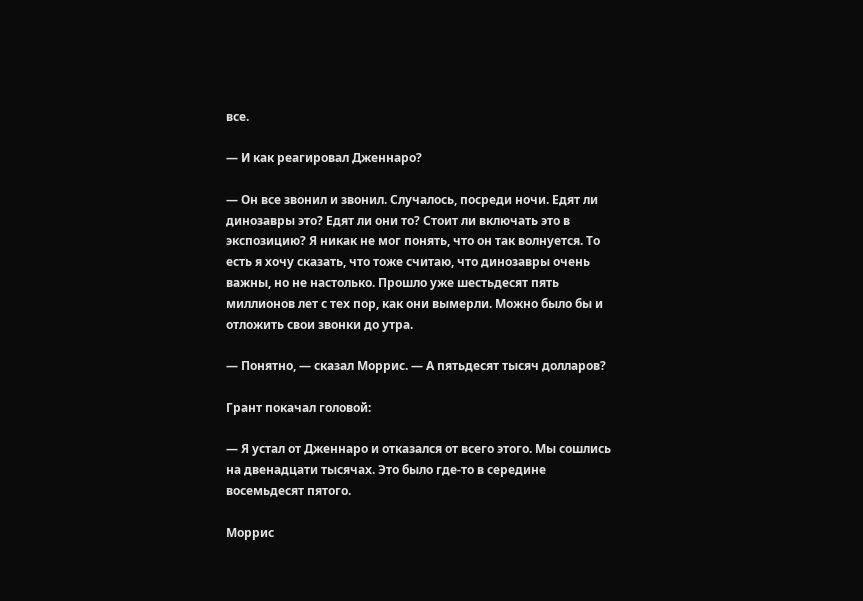все.

— И как реагировал Дженнаро?

— Он все звонил и звонил. Случалось, посреди ночи. Едят ли динозавры это? Едят ли они то? Стоит ли включать это в экспозицию? Я никак не мог понять, что он так волнуется. То есть я хочу сказать, что тоже считаю, что динозавры очень важны, но не настолько. Прошло уже шестьдесят пять миллионов лет с тех пор, как они вымерли. Можно было бы и отложить свои звонки до утра.

— Понятно, — сказал Моррис. — А пятьдесят тысяч долларов?

Грант покачал головой:

— Я устал от Дженнаро и отказался от всего этого. Мы сошлись на двенадцати тысячах. Это было где-то в середине восемьдесят пятого.

Моррис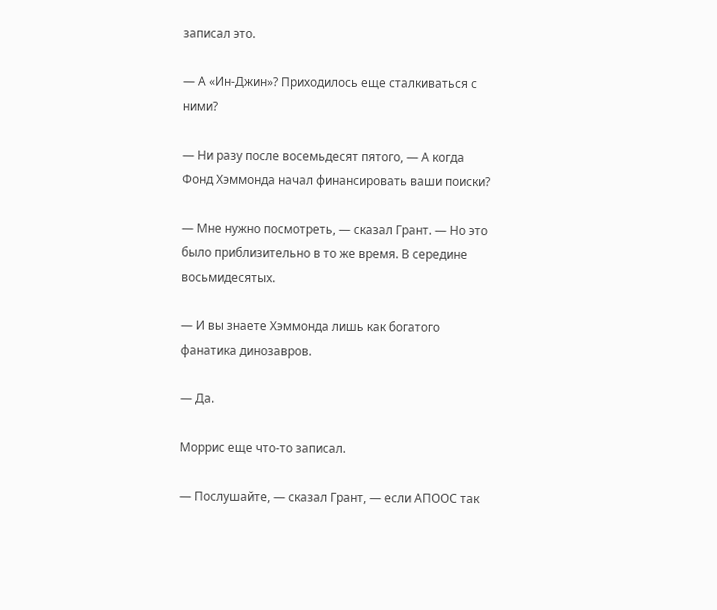записал это.

— А «Ин-Джин»? Приходилось еще сталкиваться с ними?

— Ни разу после восемьдесят пятого, — А когда Фонд Хэммонда начал финансировать ваши поиски?

— Мне нужно посмотреть, — сказал Грант. — Но это было приблизительно в то же время. В середине восьмидесятых.

— И вы знаете Хэммонда лишь как богатого фанатика динозавров.

— Да.

Моррис еще что-то записал.

— Послушайте, — сказал Грант, — если АПООС так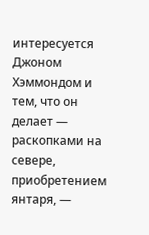интересуется Джоном Хэммондом и тем, что он делает — раскопками на севере, приобретением янтаря, —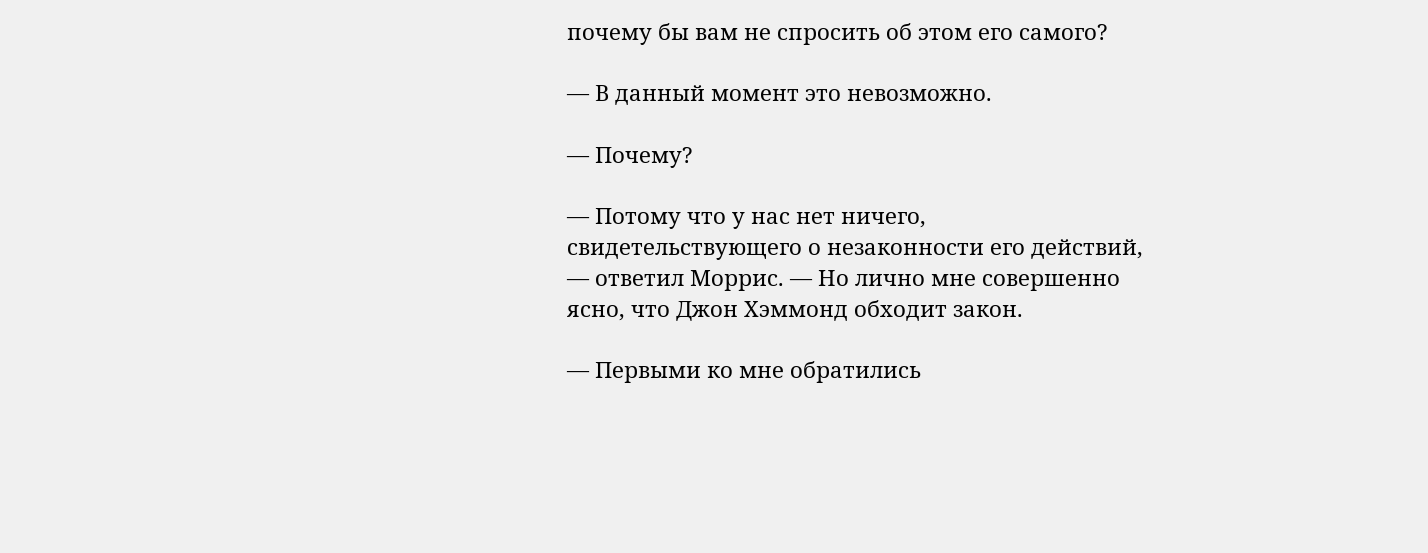почему бы вам не спросить об этом его самого?

— В данный момент это невозможно.

— Почему?

— Потому что у нас нет ничего, свидетельствующего о незаконности его действий, — ответил Моррис. — Но лично мне совершенно ясно, что Джон Хэммонд обходит закон.

— Первыми ко мне обратились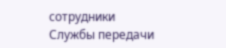сотрудники Службы передачи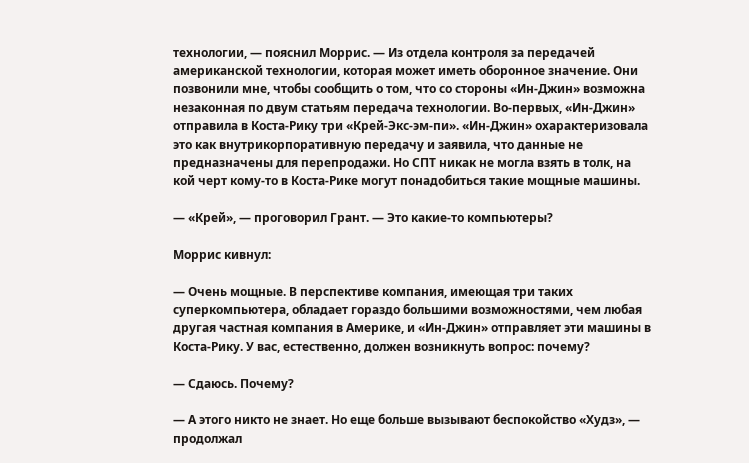технологии, — пояснил Моррис. — Из отдела контроля за передачей американской технологии, которая может иметь оборонное значение. Они позвонили мне, чтобы сообщить о том, что со стороны «Ин-Джин» возможна незаконная по двум статьям передача технологии. Во-первых, «Ин-Джин» отправила в Коста-Рику три «Крей-Экс-эм-пи». «Ин-Джин» охарактеризовала это как внутрикорпоративную передачу и заявила, что данные не предназначены для перепродажи. Но СПТ никак не могла взять в толк, на кой черт кому-то в Коста-Рике могут понадобиться такие мощные машины.

— «Крей», — проговорил Грант. — Это какие-то компьютеры?

Моррис кивнул:

— Очень мощные. В перспективе компания, имеющая три таких суперкомпьютера, обладает гораздо большими возможностями, чем любая другая частная компания в Америке, и «Ин-Джин» отправляет эти машины в Коста-Рику. У вас, естественно, должен возникнуть вопрос: почему?

— Сдаюсь. Почему?

— А этого никто не знает. Но еще больше вызывают беспокойство «Худз», — продолжал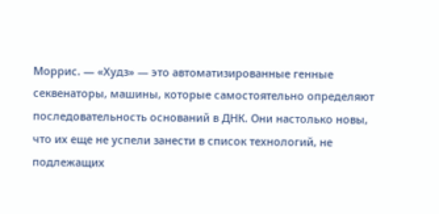Моррис. — «Худз» — это автоматизированные генные секвенаторы, машины, которые самостоятельно определяют последовательность оснований в ДНК. Они настолько новы, что их еще не успели занести в список технологий, не подлежащих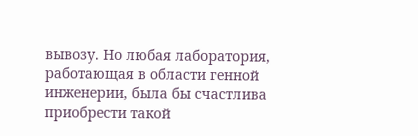вывозу. Но любая лаборатория, работающая в области генной инженерии, была бы счастлива приобрести такой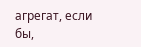агрегат, если бы,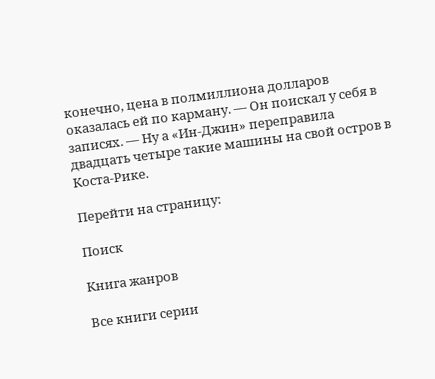конечно, цена в полмиллиона долларов оказалась ей по карману. — Он поискал у себя в записях. — Ну а «Ин-Джин» переправила двадцать четыре такие машины на свой остров в Коста-Рике.

Перейти на страницу:

Поиск

Книга жанров

Все книги серии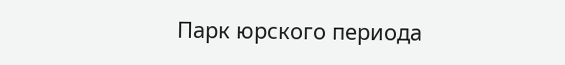Парк юрского периода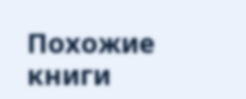Похожие книги